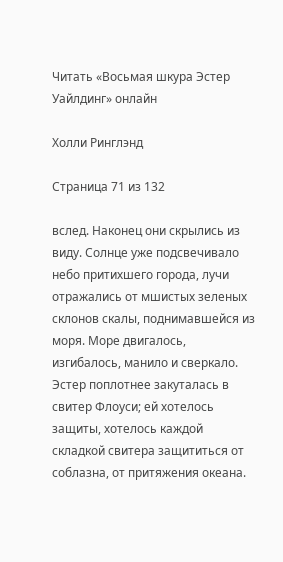Читать «Восьмая шкура Эстер Уайлдинг» онлайн

Холли Ринглэнд

Страница 71 из 132

вслед. Наконец они скрылись из виду. Солнце уже подсвечивало небо притихшего города, лучи отражались от мшистых зеленых склонов скалы, поднимавшейся из моря. Море двигалось, изгибалось, манило и сверкало. Эстер поплотнее закуталась в свитер Флоуси; ей хотелось защиты, хотелось каждой складкой свитера защититься от соблазна, от притяжения океана.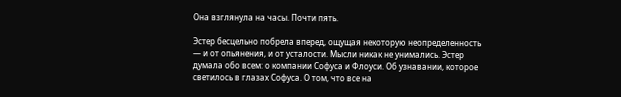Она взглянула на часы. Почти пять.

Эстер бесцельно побрела вперед, ощущая некоторую неопределенность — и от опьянения, и от усталости. Мысли никак не унимались. Эстер думала обо всем: о компании Софуса и Флоуси. Об узнавании, которое светилось в глазах Софуса. О том, что все на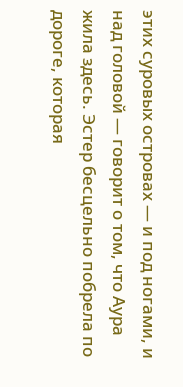этих суровых островах — и под ногами, и над головой — говорит о том, что Аура жила здесь. Эстер бесцельно побрела по дороге, которая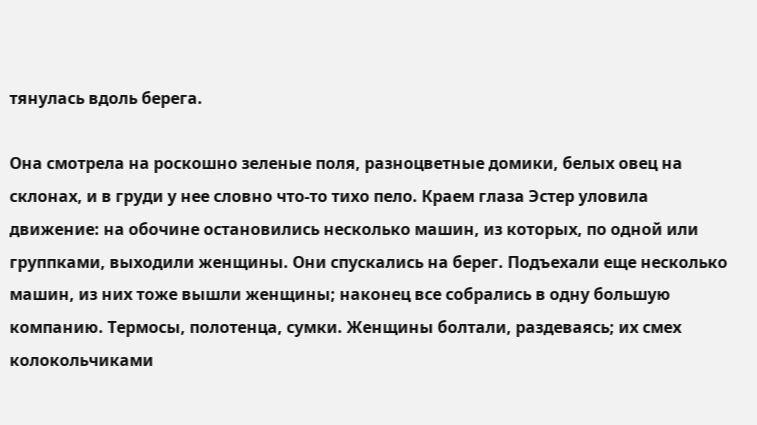тянулась вдоль берега.

Она смотрела на роскошно зеленые поля, разноцветные домики, белых овец на склонах, и в груди у нее словно что-то тихо пело. Краем глаза Эстер уловила движение: на обочине остановились несколько машин, из которых, по одной или группками, выходили женщины. Они спускались на берег. Подъехали еще несколько машин, из них тоже вышли женщины; наконец все собрались в одну большую компанию. Термосы, полотенца, сумки. Женщины болтали, раздеваясь; их смех колокольчиками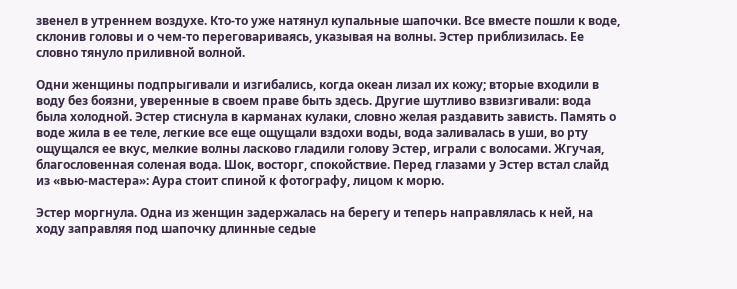звенел в утреннем воздухе. Кто-то уже натянул купальные шапочки. Все вместе пошли к воде, склонив головы и о чем-то переговариваясь, указывая на волны. Эстер приблизилась. Ее словно тянуло приливной волной.

Одни женщины подпрыгивали и изгибались, когда океан лизал их кожу; вторые входили в воду без боязни, уверенные в своем праве быть здесь. Другие шутливо взвизгивали: вода была холодной. Эстер стиснула в карманах кулаки, словно желая раздавить зависть. Память о воде жила в ее теле, легкие все еще ощущали вздохи воды, вода заливалась в уши, во рту ощущался ее вкус, мелкие волны ласково гладили голову Эстер, играли с волосами. Жгучая, благословенная соленая вода. Шок, восторг, спокойствие. Перед глазами у Эстер встал слайд из «вью-мастера»: Аура стоит спиной к фотографу, лицом к морю.

Эстер моргнула. Одна из женщин задержалась на берегу и теперь направлялась к ней, на ходу заправляя под шапочку длинные седые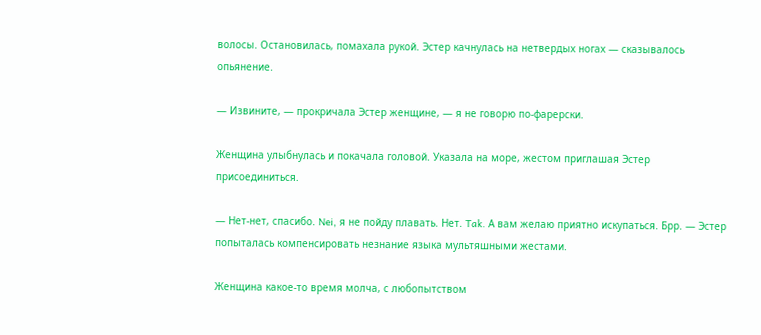волосы. Остановилась, помахала рукой. Эстер качнулась на нетвердых ногах — сказывалось опьянение.

— Извините, — прокричала Эстер женщине, — я не говорю по-фарерски.

Женщина улыбнулась и покачала головой. Указала на море, жестом приглашая Эстер присоединиться.

— Нет-нет, спасибо. Nei, я не пойду плавать. Нет. Tak. А вам желаю приятно искупаться. Брр. — Эстер попыталась компенсировать незнание языка мультяшными жестами.

Женщина какое-то время молча, с любопытством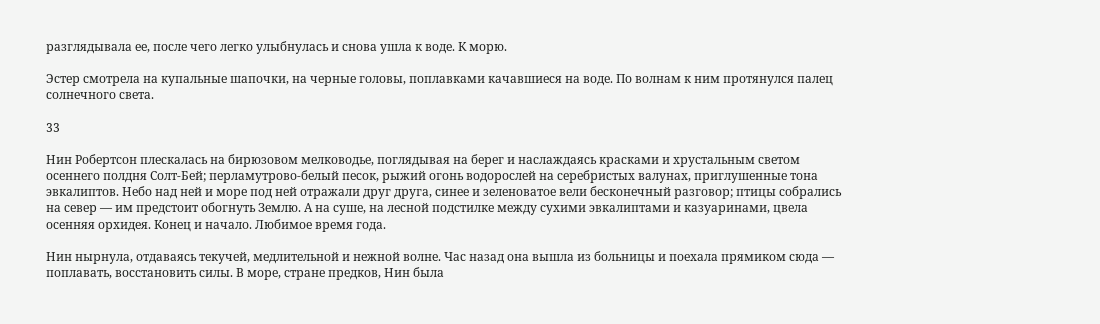разглядывала ее, после чего легко улыбнулась и снова ушла к воде. К морю.

Эстер смотрела на купальные шапочки, на черные головы, поплавками качавшиеся на воде. По волнам к ним протянулся палец солнечного света.

33

Нин Робертсон плескалась на бирюзовом мелководье, поглядывая на берег и наслаждаясь красками и хрустальным светом осеннего полдня Солт-Бей; перламутрово-белый песок, рыжий огонь водорослей на серебристых валунах, приглушенные тона эвкалиптов. Небо над ней и море под ней отражали друг друга, синее и зеленоватое вели бесконечный разговор; птицы собрались на север — им предстоит обогнуть Землю. А на суше, на лесной подстилке между сухими эвкалиптами и казуаринами, цвела осенняя орхидея. Конец и начало. Любимое время года.

Нин нырнула, отдаваясь текучей, медлительной и нежной волне. Час назад она вышла из больницы и поехала прямиком сюда — поплавать, восстановить силы. В море, стране предков, Нин была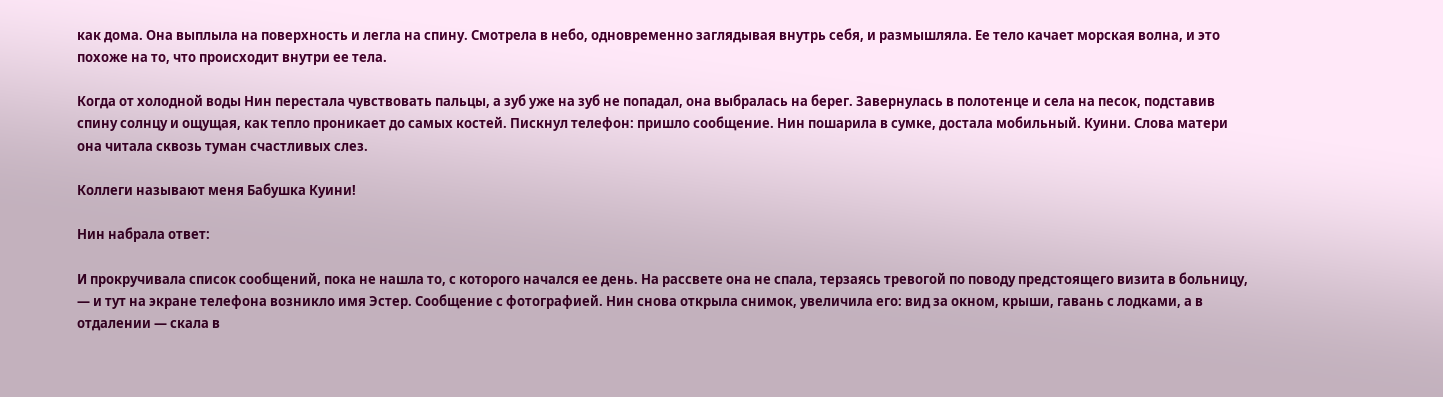как дома. Она выплыла на поверхность и легла на спину. Смотрела в небо, одновременно заглядывая внутрь себя, и размышляла. Ее тело качает морская волна, и это похоже на то, что происходит внутри ее тела.

Когда от холодной воды Нин перестала чувствовать пальцы, а зуб уже на зуб не попадал, она выбралась на берег. Завернулась в полотенце и села на песок, подставив спину солнцу и ощущая, как тепло проникает до самых костей. Пискнул телефон: пришло сообщение. Нин пошарила в сумке, достала мобильный. Куини. Слова матери она читала сквозь туман счастливых слез.

Коллеги называют меня Бабушка Куини!

Нин набрала ответ:

И прокручивала список сообщений, пока не нашла то, с которого начался ее день. На рассвете она не спала, терзаясь тревогой по поводу предстоящего визита в больницу, — и тут на экране телефона возникло имя Эстер. Сообщение с фотографией. Нин снова открыла снимок, увеличила его: вид за окном, крыши, гавань с лодками, а в отдалении — скала в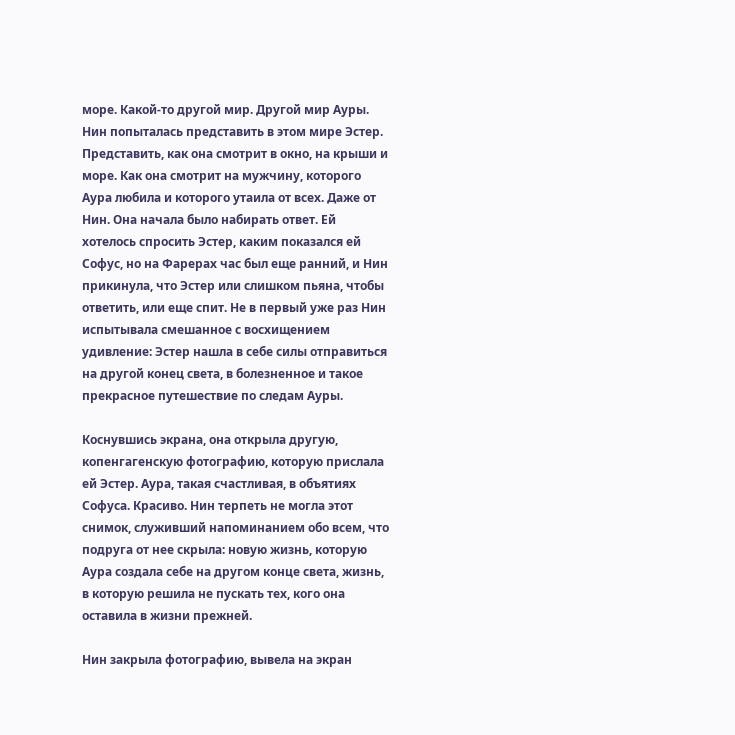море. Какой-то другой мир. Другой мир Ауры. Нин попыталась представить в этом мире Эстер. Представить, как она смотрит в окно, на крыши и море. Как она смотрит на мужчину, которого Аура любила и которого утаила от всех. Даже от Нин. Она начала было набирать ответ. Ей хотелось спросить Эстер, каким показался ей Софус, но на Фарерах час был еще ранний, и Нин прикинула, что Эстер или слишком пьяна, чтобы ответить, или еще спит. Не в первый уже раз Нин испытывала смешанное с восхищением удивление: Эстер нашла в себе силы отправиться на другой конец света, в болезненное и такое прекрасное путешествие по следам Ауры.

Коснувшись экрана, она открыла другую, копенгагенскую фотографию, которую прислала ей Эстер. Аура, такая счастливая, в объятиях Софуса. Красиво. Нин терпеть не могла этот снимок, служивший напоминанием обо всем, что подруга от нее скрыла: новую жизнь, которую Аура создала себе на другом конце света, жизнь, в которую решила не пускать тех, кого она оставила в жизни прежней.

Нин закрыла фотографию, вывела на экран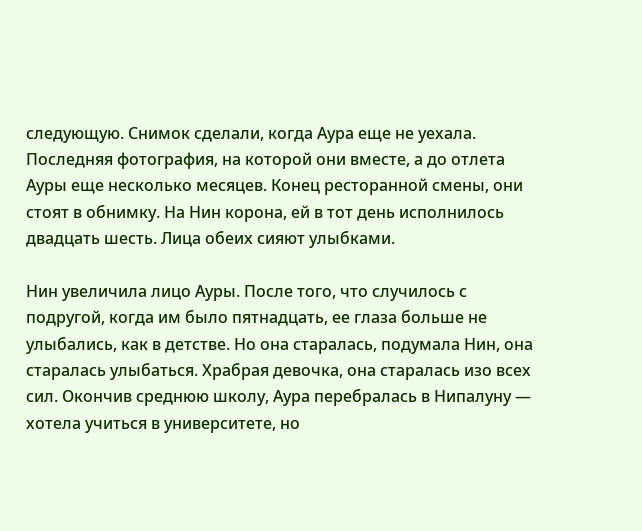следующую. Снимок сделали, когда Аура еще не уехала. Последняя фотография, на которой они вместе, а до отлета Ауры еще несколько месяцев. Конец ресторанной смены, они стоят в обнимку. На Нин корона, ей в тот день исполнилось двадцать шесть. Лица обеих сияют улыбками.

Нин увеличила лицо Ауры. После того, что случилось с подругой, когда им было пятнадцать, ее глаза больше не улыбались, как в детстве. Но она старалась, подумала Нин, она старалась улыбаться. Храбрая девочка, она старалась изо всех сил. Окончив среднюю школу, Аура перебралась в Нипалуну — хотела учиться в университете, но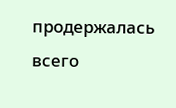продержалась всего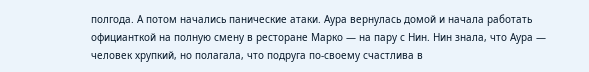полгода. А потом начались панические атаки. Аура вернулась домой и начала работать официанткой на полную смену в ресторане Марко — на пару с Нин. Нин знала, что Аура — человек хрупкий, но полагала, что подруга по-своему счастлива в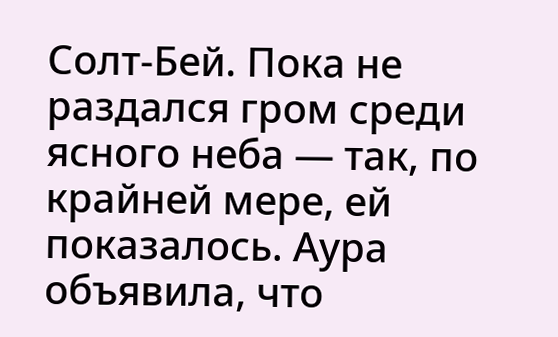Солт-Бей. Пока не раздался гром среди ясного неба — так, по крайней мере, ей показалось. Аура объявила, что